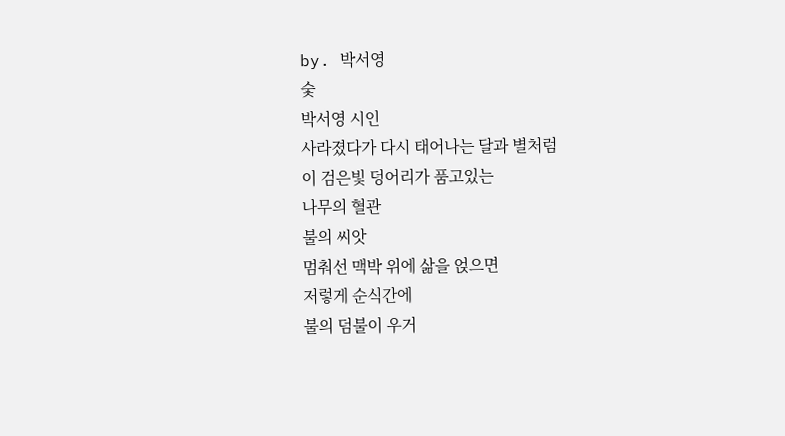by. 박서영
숯
박서영 시인
사라졌다가 다시 태어나는 달과 별처럼
이 검은빛 덩어리가 품고있는
나무의 혈관
불의 씨앗
멈춰선 맥박 위에 삶을 얹으면
저렇게 순식간에
불의 덤불이 우거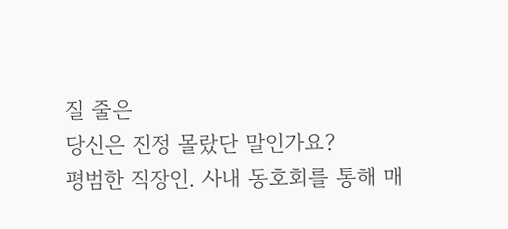질 줄은
당신은 진정 몰랐단 말인가요?
평범한 직장인. 사내 동호회를 통해 매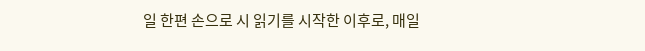일 한편 손으로 시 읽기를 시작한 이후로, 매일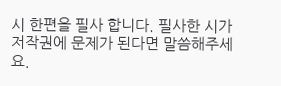시 한편을 필사 합니다. 필사한 시가 저작권에 문제가 된다면 말씀해주세요.